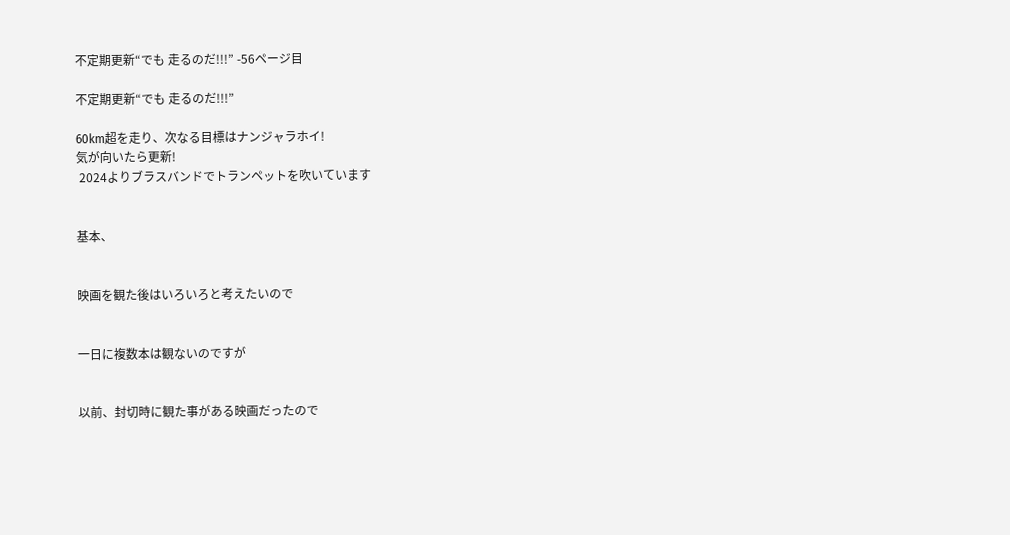不定期更新“でも 走るのだ!!!” -56ページ目

不定期更新“でも 走るのだ!!!”

60km超を走り、次なる目標はナンジャラホイ!
気が向いたら更新!
 2024よりブラスバンドでトランペットを吹いています


基本、


映画を観た後はいろいろと考えたいので


一日に複数本は観ないのですが


以前、封切時に観た事がある映画だったので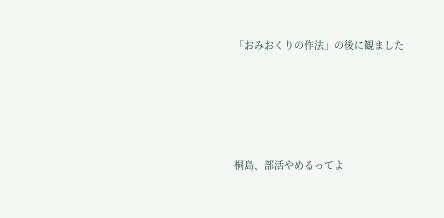「おみおくりの作法」の後に観ました





桐島、部活やめるってよ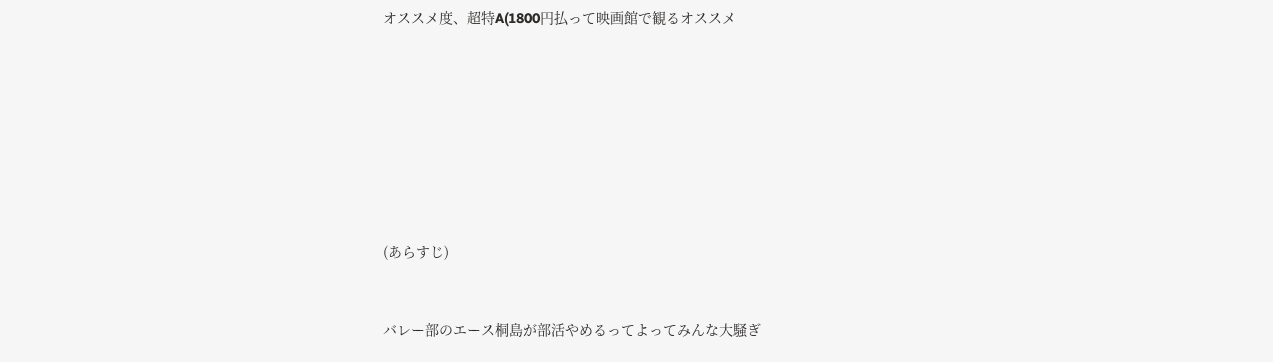オススメ度、超特A(1800円払って映画館で観るオススメ








(あらすじ)


バレー部のエース桐島が部活やめるってよってみんな大騒ぎ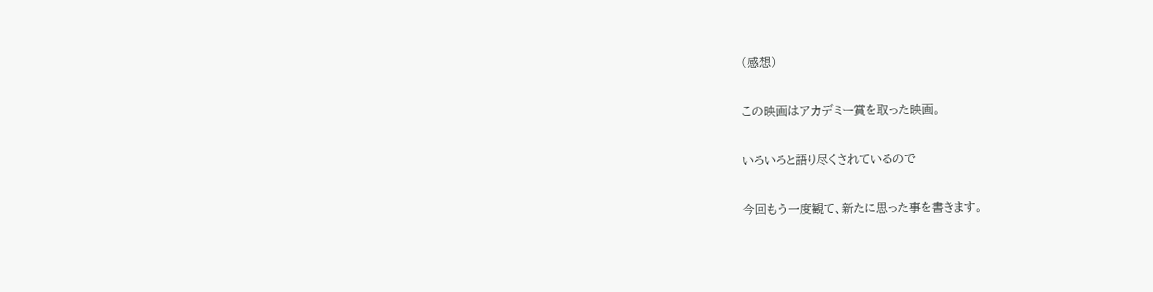(感想)


この映画はアカデミー賞を取った映画。


いろいろと語り尽くされているので


今回もう一度観て、新たに思った事を書きます。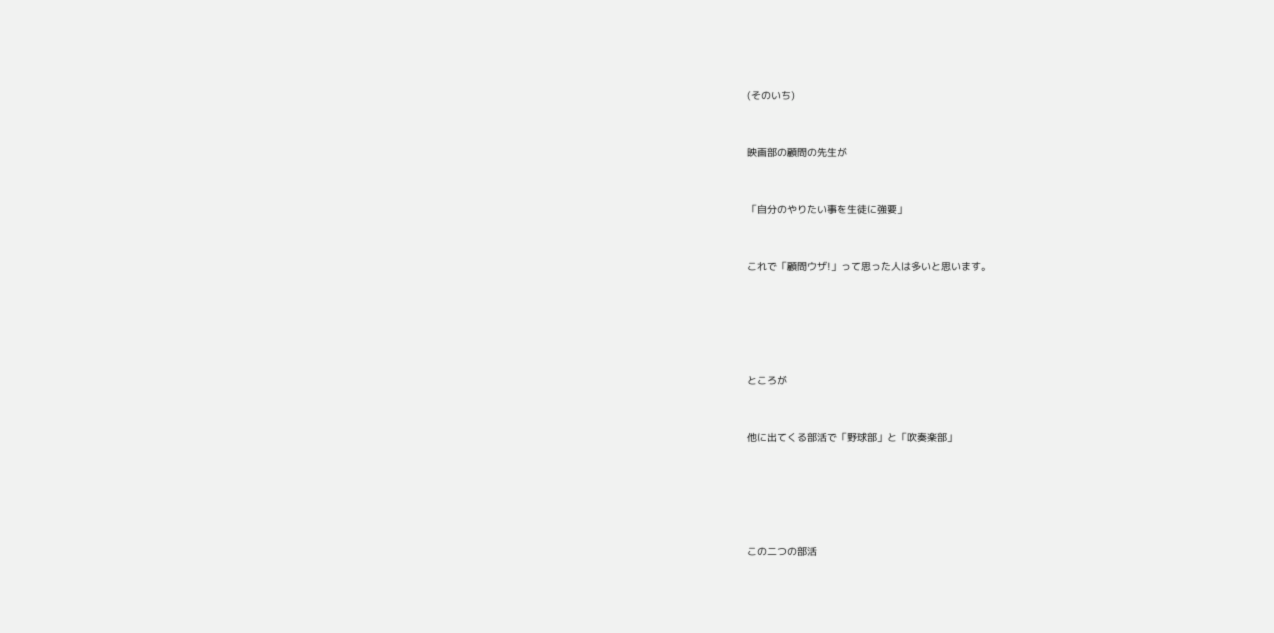(そのいち)


映画部の顧問の先生が


「自分のやりたい事を生徒に強要」


これで「顧問ウザ!」って思った人は多いと思います。





ところが


他に出てくる部活で「野球部」と「吹奏楽部」





この二つの部活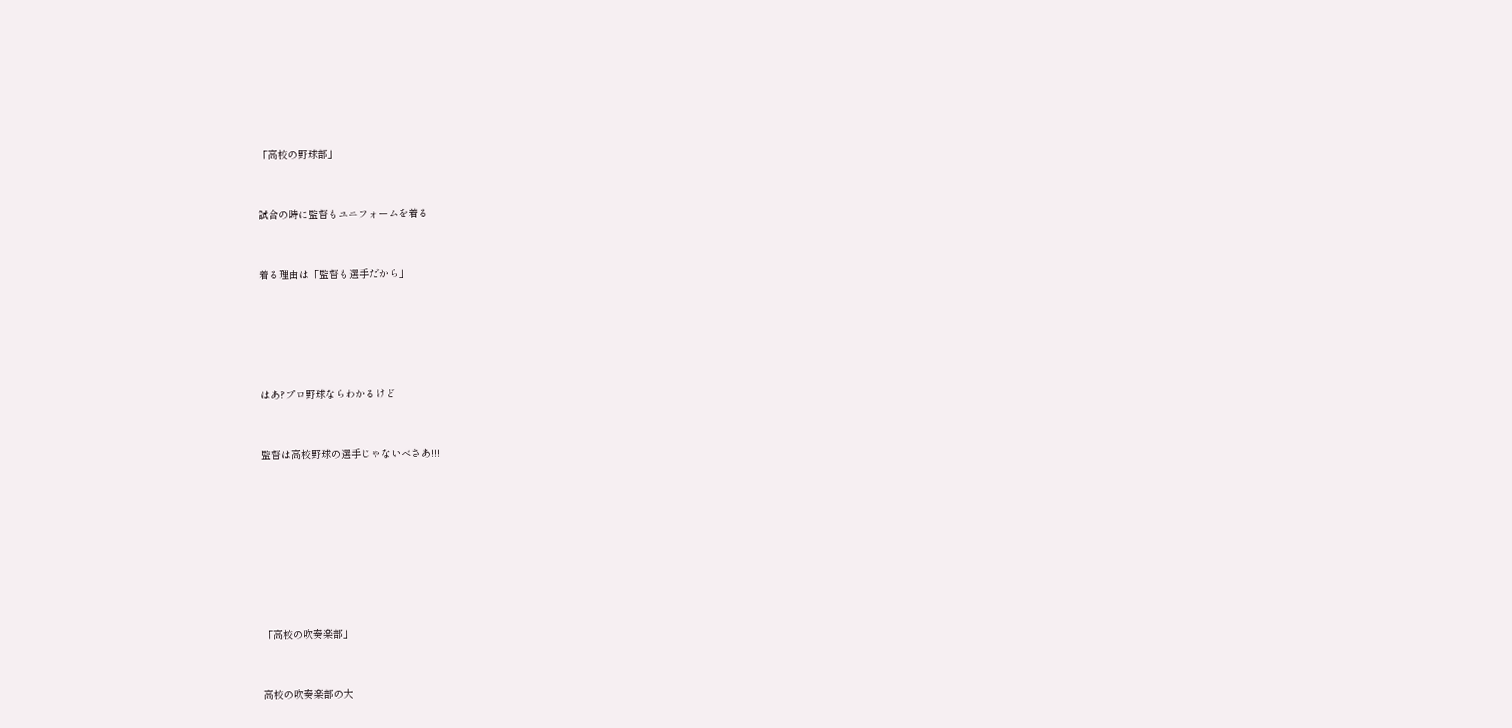「高校の野球部」


試合の時に監督もユニフォームを着る


着る理由は「監督も選手だから」





はあ?プロ野球ならわかるけど


監督は高校野球の選手じゃないべさあ!!!








「高校の吹奏楽部」


高校の吹奏楽部の大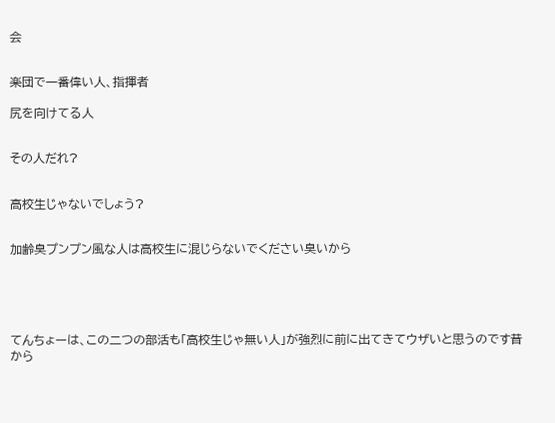会


楽団で一番偉い人、指揮者

尻を向けてる人


その人だれ?


高校生じゃないでしょう?


加齢臭プンプン風な人は高校生に混じらないでください臭いから





てんちょーは、この二つの部活も「高校生じゃ無い人」が強烈に前に出てきてウザいと思うのです昔から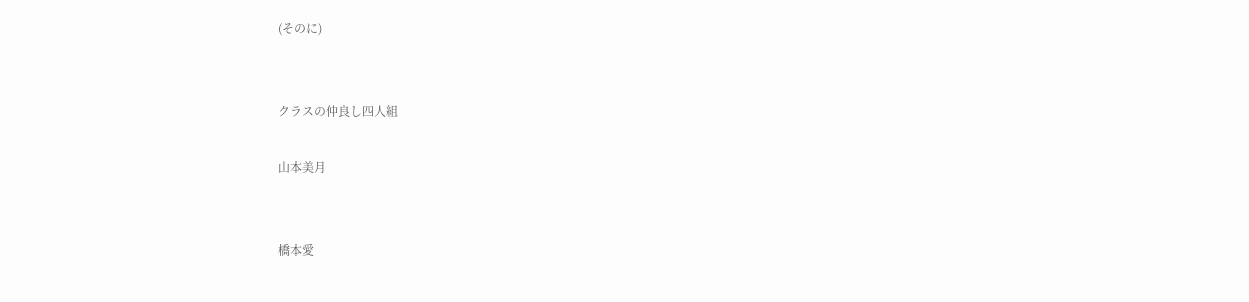(そのに)


クラスの仲良し四人組

山本美月


橋本愛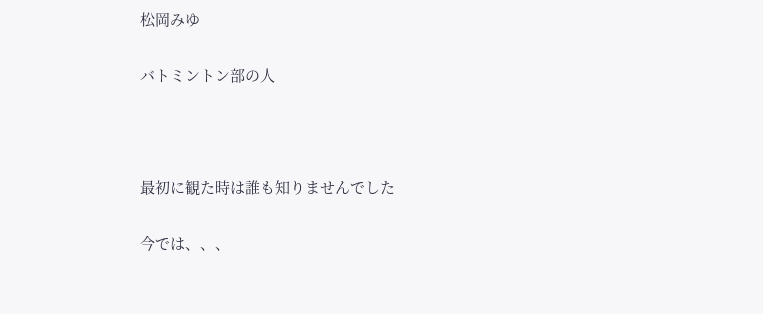松岡みゆ

バトミントン部の人



最初に観た時は誰も知りませんでした

今では、、、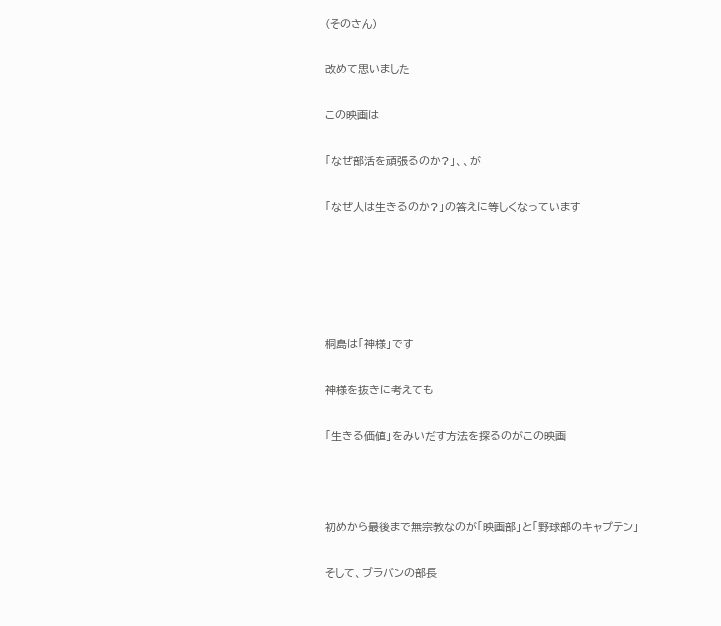(そのさん)

改めて思いました

この映画は

「なぜ部活を頑張るのか?」、、が

「なぜ人は生きるのか?」の答えに等しくなっています





桐島は「神様」です

神様を抜きに考えても

「生きる価値」をみいだす方法を探るのがこの映画



初めから最後まで無宗教なのが「映画部」と「野球部のキャプテン」

そして、ブラバンの部長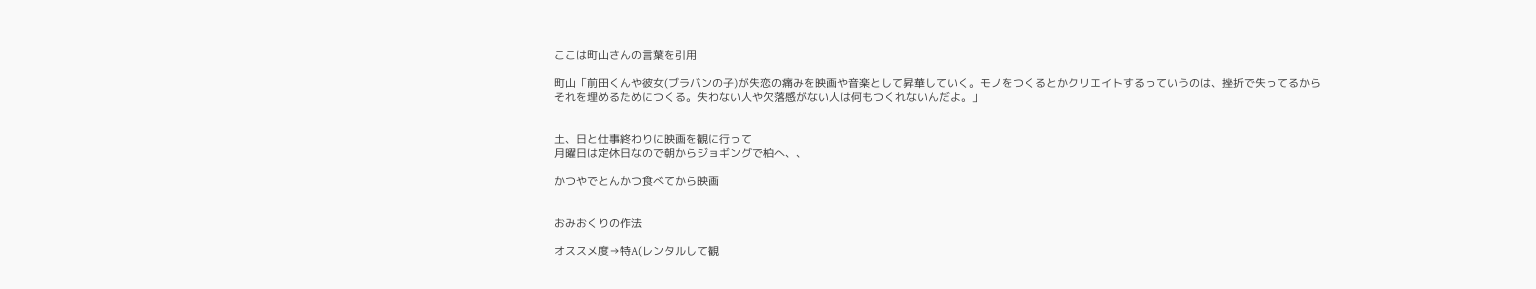ここは町山さんの言葉を引用

町山「前田くんや彼女(ブラバンの子)が失恋の痛みを映画や音楽として昇華していく。モノをつくるとかクリエイトするっていうのは、挫折で失ってるからそれを埋めるためにつくる。失わない人や欠落感がない人は何もつくれないんだよ。」


土、日と仕事終わりに映画を観に行って
月曜日は定休日なので朝からジョギングで柏へ、、

かつやでとんかつ食べてから映画


おみおくりの作法

オススメ度→特A(レンタルして観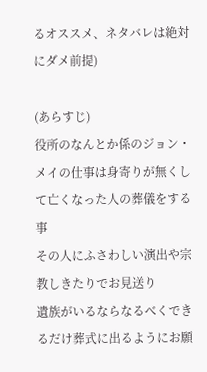るオススメ、ネタバレは絶対にダメ前提)

(あらすじ)
役所のなんとか係のジョン・メイの仕事は身寄りが無くして亡くなった人の葬儀をする事
その人にふさわしい演出や宗教しきたりでお見送り
遺族がいるならなるべくできるだけ葬式に出るようにお願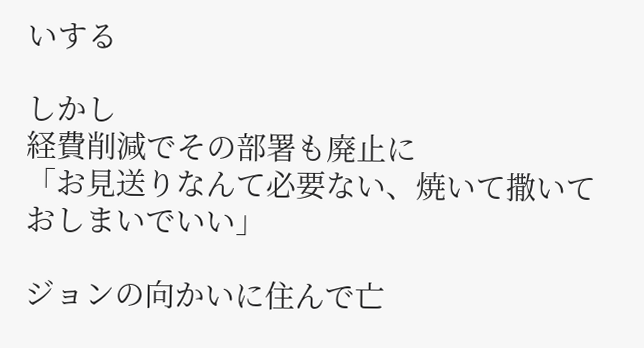いする

しかし
経費削減でその部署も廃止に
「お見送りなんて必要ない、焼いて撒いておしまいでいい」

ジョンの向かいに住んで亡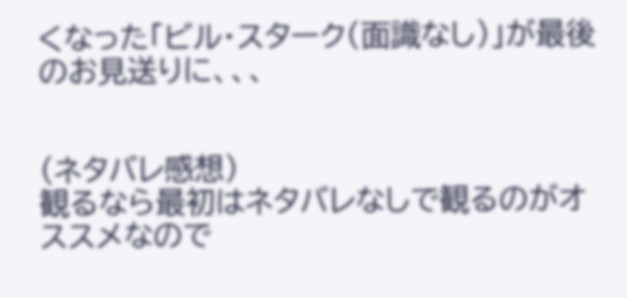くなった「ビル・スターク(面識なし)」が最後のお見送りに、、、


(ネタバレ感想)
観るなら最初はネタバレなしで観るのがオススメなので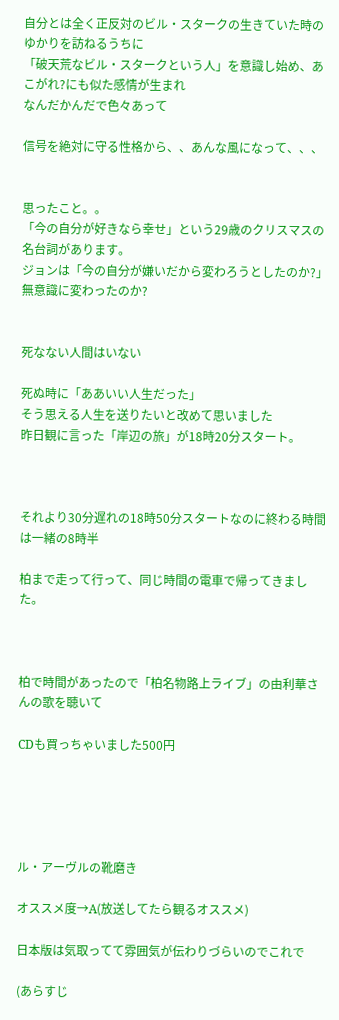自分とは全く正反対のビル・スタークの生きていた時のゆかりを訪ねるうちに
「破天荒なビル・スタークという人」を意識し始め、あこがれ?にも似た感情が生まれ
なんだかんだで色々あって

信号を絶対に守る性格から、、あんな風になって、、、


思ったこと。。
「今の自分が好きなら幸せ」という29歳のクリスマスの名台詞があります。
ジョンは「今の自分が嫌いだから変わろうとしたのか?」
無意識に変わったのか?


死なない人間はいない

死ぬ時に「ああいい人生だった」
そう思える人生を送りたいと改めて思いました
昨日観に言った「岸辺の旅」が18時20分スタート。



それより30分遅れの18時50分スタートなのに終わる時間は一緒の8時半

柏まで走って行って、同じ時間の電車で帰ってきました。



柏で時間があったので「柏名物路上ライブ」の由利華さんの歌を聴いて

CDも買っちゃいました500円





ル・アーヴルの靴磨き

オススメ度→A(放送してたら観るオススメ)

日本版は気取ってて雰囲気が伝わりづらいのでこれで

(あらすじ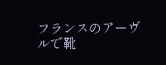フランスのアーヴルで靴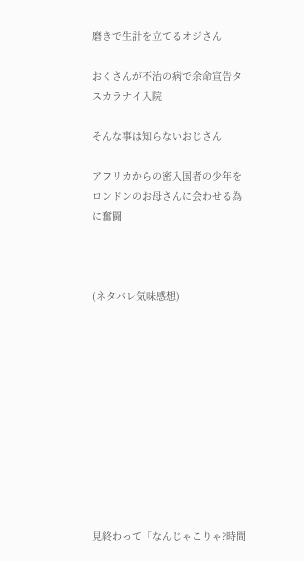磨きで生計を立てるオジさん

おくさんが不治の病で余命宣告タスカラナイ入院

そんな事は知らないおじさん

アフリカからの密入国者の少年をロンドンのお母さんに会わせる為に奮闘



(ネタバレ気味感想)











見終わって「なんじゃこりゃ?時間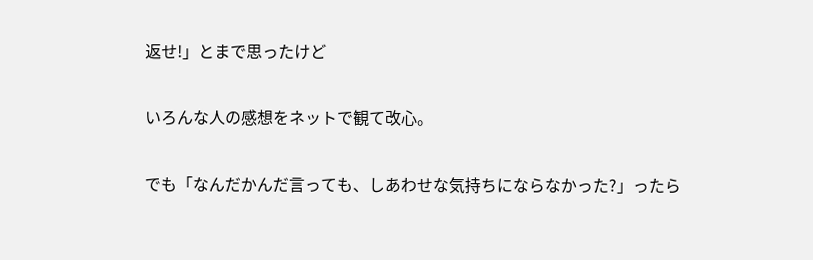返せ!」とまで思ったけど

いろんな人の感想をネットで観て改心。

でも「なんだかんだ言っても、しあわせな気持ちにならなかった?」ったら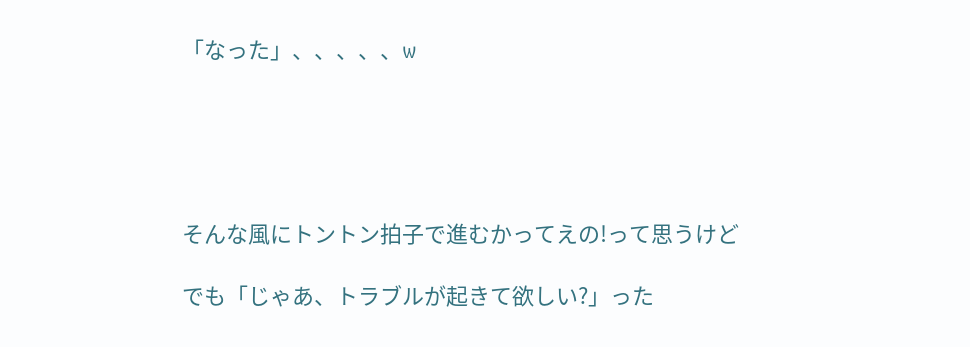「なった」、、、、、w





そんな風にトントン拍子で進むかってえの!って思うけど

でも「じゃあ、トラブルが起きて欲しい?」った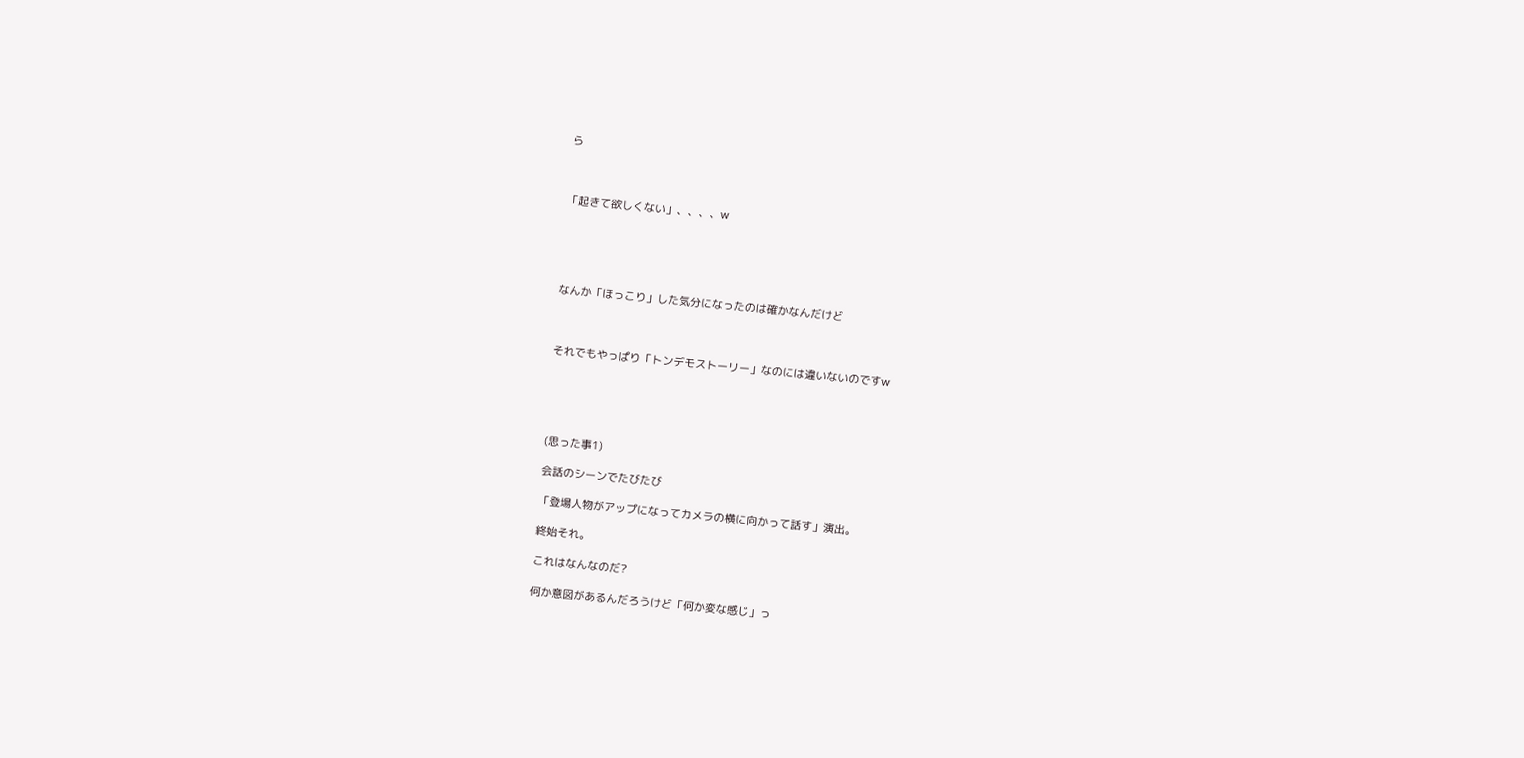ら



「起きて欲しくない」、、、、w





なんか「ほっこり」した気分になったのは確かなんだけど



それでもやっぱり「トンデモストーリー」なのには違いないのですw





(思った事1)

会話のシーンでたびたび

「登場人物がアップになってカメラの横に向かって話す」演出。

終始それ。

これはなんなのだ?

何か意図があるんだろうけど「何か変な感じ」っ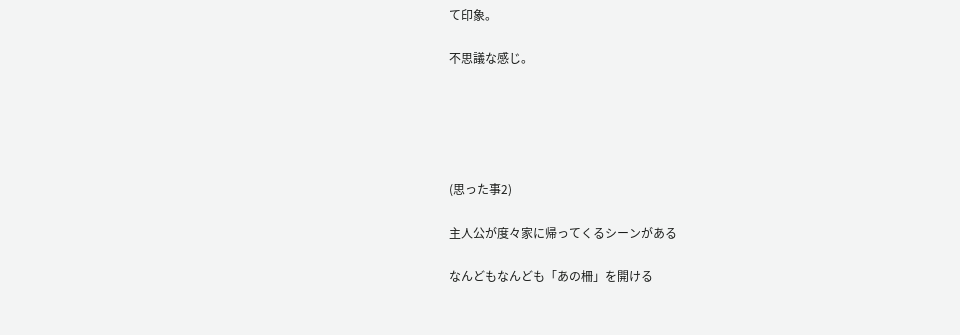て印象。

不思議な感じ。





(思った事2)

主人公が度々家に帰ってくるシーンがある

なんどもなんども「あの柵」を開ける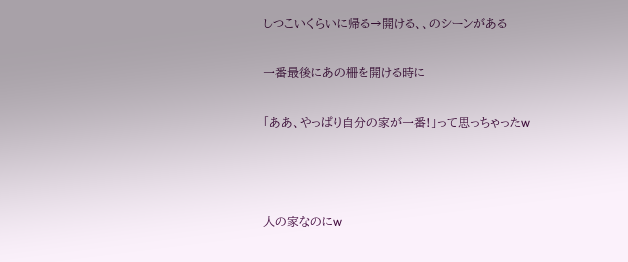しつこいくらいに帰る→開ける、、のシーンがある

一番最後にあの柵を開ける時に

「ああ、やっぱり自分の家が一番!」って思っちゃったw



人の家なのにw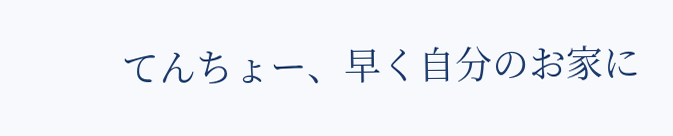てんちょー、早く自分のお家に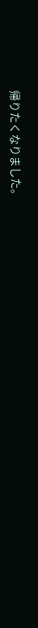帰りたくなりました。